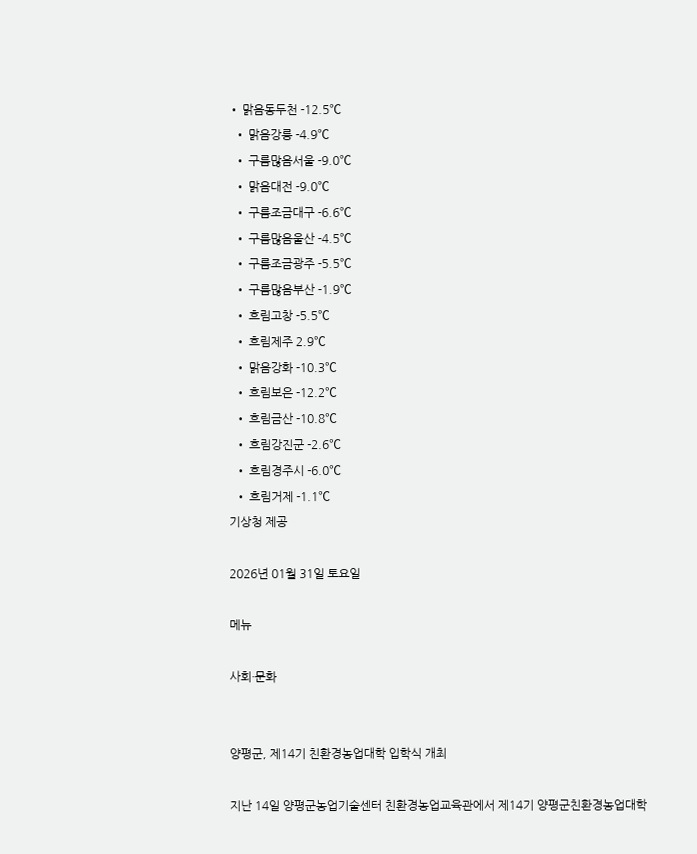• 맑음동두천 -12.5℃
  • 맑음강릉 -4.9℃
  • 구름많음서울 -9.0℃
  • 맑음대전 -9.0℃
  • 구름조금대구 -6.6℃
  • 구름많음울산 -4.5℃
  • 구름조금광주 -5.5℃
  • 구름많음부산 -1.9℃
  • 흐림고창 -5.5℃
  • 흐림제주 2.9℃
  • 맑음강화 -10.3℃
  • 흐림보은 -12.2℃
  • 흐림금산 -10.8℃
  • 흐림강진군 -2.6℃
  • 흐림경주시 -6.0℃
  • 흐림거제 -1.1℃
기상청 제공

2026년 01월 31일 토요일

메뉴

사회·문화


양평군, 제14기 친환경농업대학 입학식 개최

지난 14일 양평군농업기술센터 친환경농업교육관에서 제14기 양평군친환경농업대학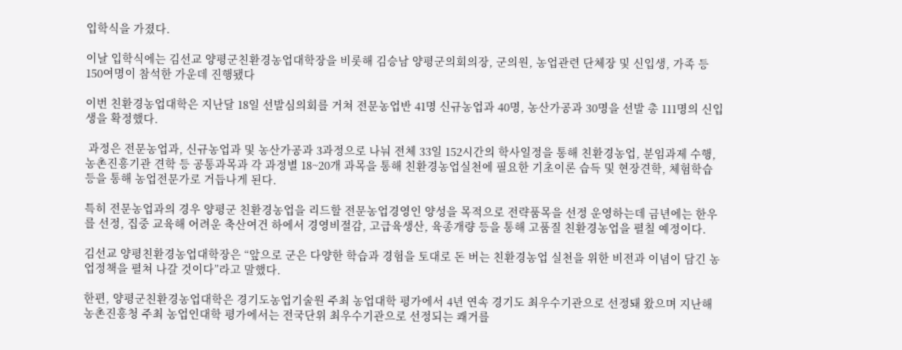입학식을 가졌다.

이날 입학식에는 김선교 양평군친환경농업대학장을 비롯해 김승남 양평군의회의장, 군의원, 농업관련 단체장 및 신입생, 가족 등 150여명이 참석한 가운데 진행됐다

이번 친환경농업대학은 지난달 18일 선발심의회를 거쳐 전문농업반 41명 신규농업과 40명, 농산가공과 30명을 선발 총 111명의 신입생을 확정했다.

 과정은 전문농업과, 신규농업과 및 농산가공과 3과정으로 나눠 전체 33일 152시간의 학사일정을 통해 친환경농업, 분임과제 수행, 농촌진흥기관 견학 등 공통과목과 각 과정별 18~20개 과목을 통해 친환경농업실천에 필요한 기초이론 습득 및 현장견학, 체험학습 등을 통해 농업전문가로 거듭나게 된다.

특히 전문농업과의 경우 양평군 친환경농업을 리드할 전문농업경영인 양성을 목적으로 전략품목을 선정 운영하는데 금년에는 한우를 선정, 집중 교육해 어려운 축산여건 하에서 경영비절감, 고급육생산, 육종개량 등을 통해 고품질 친환경농업을 펼칠 예정이다.

김선교 양평친환경농업대학장은 “앞으로 군은 다양한 학습과 경험을 토대로 돈 버는 친환경농업 실천을 위한 비전과 이념이 담긴 농업정책을 펼쳐 나갈 것이다”라고 말했다.

한편, 양평군친환경농업대학은 경기도농업기술원 주최 농업대학 평가에서 4년 연속 경기도 최우수기관으로 선정돼 왔으며 지난해 농촌진흥청 주최 농업인대학 평가에서는 전국단위 최우수기관으로 선정되는 쾌거를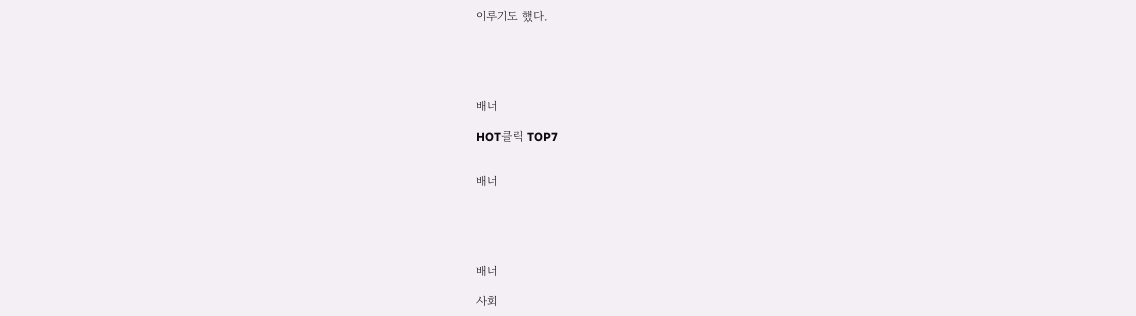이루기도 했다.





배너

HOT클릭 TOP7


배너





배너

사회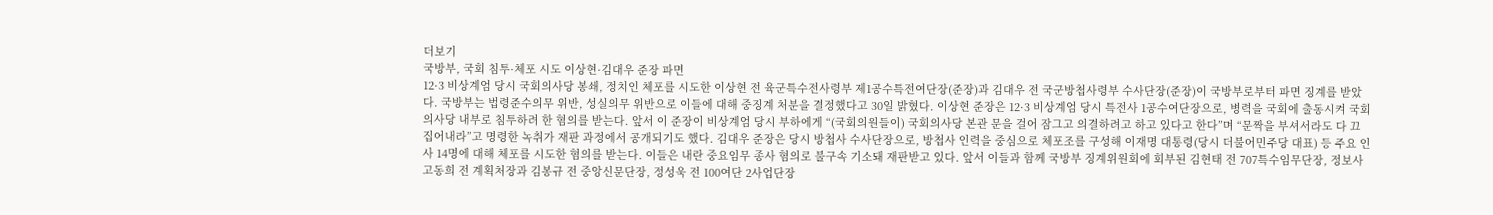더보기
국방부, 국회 침투·체포 시도 이상현·김대우 준장 파면
12·3 비상계엄 당시 국회의사당 봉쇄, 정치인 체포를 시도한 이상현 전 육군특수전사령부 제1공수특전여단장(준장)과 김대우 전 국군방첩사령부 수사단장(준장)이 국방부로부터 파면 징계를 받았다. 국방부는 법령준수의무 위반, 성실의무 위반으로 이들에 대해 중징계 처분을 결정했다고 30일 밝혔다. 이상현 준장은 12·3 비상계엄 당시 특전사 1공수여단장으로, 병력을 국회에 출동시켜 국회의사당 내부로 침투하려 한 혐의를 받는다. 앞서 이 준장이 비상계엄 당시 부하에게 “(국회의원들이) 국회의사당 본관 문을 걸어 잠그고 의결하려고 하고 있다고 한다”며 “문짝을 부셔서라도 다 끄집어내라”고 명령한 녹취가 재판 과정에서 공개되기도 했다. 김대우 준장은 당시 방첩사 수사단장으로, 방첩사 인력을 중심으로 체포조를 구성해 이재명 대통령(당시 더불어민주당 대표) 등 주요 인사 14명에 대해 체포를 시도한 혐의를 받는다. 이들은 내란 중요임무 종사 혐의로 불구속 기소돼 재판받고 있다. 앞서 이들과 함께 국방부 징계위원회에 회부된 김현태 전 707특수임무단장, 정보사 고동희 전 계획처장과 김봉규 전 중앙신문단장, 정성욱 전 100여단 2사업단장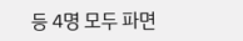등 4명 모두 파면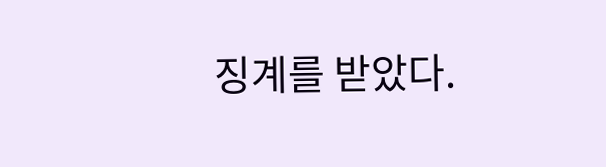징계를 받았다.